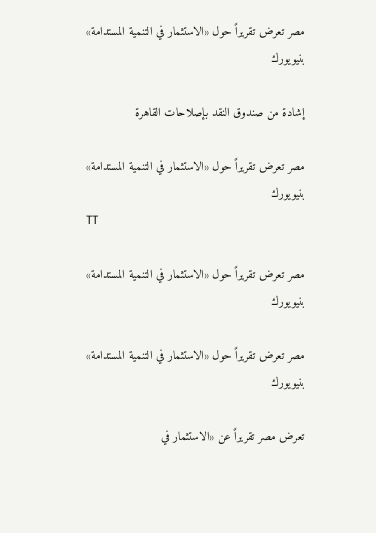مصر تعرض تقريراً حول «الاستثمار في التنمية المستدامة» بنيويورك

إشادة من صندوق النقد بإصلاحات القاهرة

مصر تعرض تقريراً حول «الاستثمار في التنمية المستدامة» بنيويورك
TT

مصر تعرض تقريراً حول «الاستثمار في التنمية المستدامة» بنيويورك

مصر تعرض تقريراً حول «الاستثمار في التنمية المستدامة» بنيويورك

تعرض مصر تقريراً عن «الاستثمار في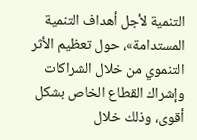التنمية لأجل أهداف التنمية المستدامة»، حول تعظيم الأثر التنموي من خلال الشراكات وإشراك القطاع الخاص بشكل أقوى، وذلك خلال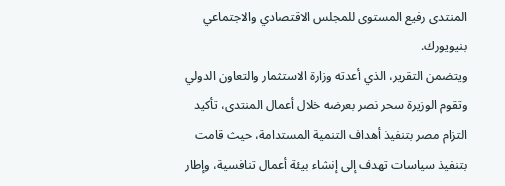المنتدى رفيع المستوى للمجلس الاقتصادي والاجتماعي بنيويورك.
ويتضمن التقرير، الذي أعدته وزارة الاستثمار والتعاون الدولي وتقوم الوزيرة سحر نصر بعرضه خلال أعمال المنتدى، تأكيد التزام مصر بتنفيذ أهداف التنمية المستدامة، حيث قامت بتنفيذ سياسات تهدف إلى إنشاء بيئة أعمال تنافسية، وإطار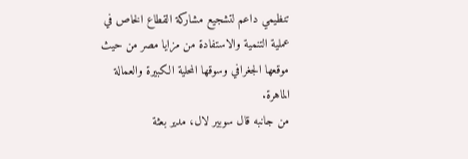تنظيمي داعم لتشجيع مشاركة القطاع الخاص في عملية التنمية والاستفادة من مزايا مصر من حيث موقعها الجغرافي وسوقها المحلية الكبيرة والعمالة الماهرة.
من جانبه قال سوبير لال، مدير بعثة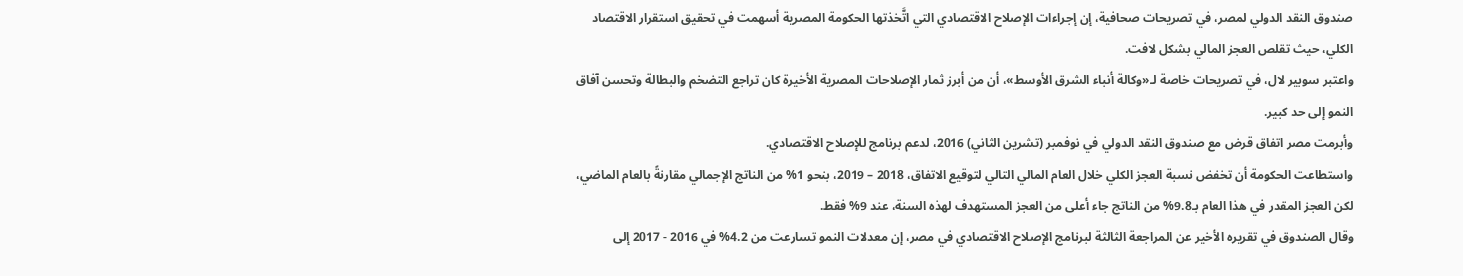صندوق النقد الدولي لمصر، في تصريحات صحافية، إن إجراءات الإصلاح الاقتصادي التي اتَّخذتها الحكومة المصرية أسهمت في تحقيق استقرار الاقتصاد الكلي، حيث تقلص العجز المالي بشكل لافت.
واعتبر سوبير لال، في تصريحات خاصة لـ«وكالة أنباء الشرق الأوسط»، أن من أبرز ثمار الإصلاحات المصرية الأخيرة كان تراجع التضخم والبطالة وتحسن آفاق النمو إلى حد كبير.
وأبرمت مصر اتفاق قرض مع صندوق النقد الدولي في نوفمبر (تشرين الثاني) 2016، لدعم برنامج للإصلاح الاقتصادي.
واستطاعت الحكومة أن تخفض نسبة العجز الكلي خلال العام المالي التالي لتوقيع الاتفاق، 2018 – 2019، بنحو 1% من الناتج الإجمالي مقارنةً بالعام الماضي، لكن العجز المقدر في هذا العام بـ9.8% من الناتج جاء أعلى من العجز المستهدف لهذه السنة، عند 9% فقط.
وقال الصندوق في تقريره الأخير عن المراجعة الثالثة لبرنامج الإصلاح الاقتصادي في مصر، إن معدلات النمو تسارعت من 4.2% في 2016 - 2017 إلى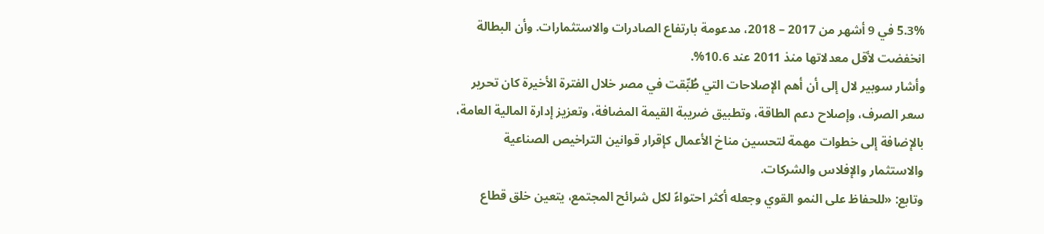5.3% في 9 أشهر من 2017 – 2018، مدعومة بارتفاع الصادرات والاستثمارات. وأن البطالة انخفضت لأقل معدلاتها منذ 2011 عند 10.6%.
وأشار سوبير لال إلى أن أهم الإصلاحات التي طُبِّقت في مصر خلال الفترة الأخيرة كان تحرير سعر الصرف، وإصلاح دعم الطاقة، وتطبيق ضريبة القيمة المضافة، وتعزيز إدارة المالية العامة، بالإضافة إلى خطوات مهمة لتحسين مناخ الأعمال كإقرار قوانين التراخيص الصناعية والاستثمار والإفلاس والشركات.
وتابع: «للحفاظ على النمو القوي وجعله أكثر احتواءً لكل شرائح المجتمع، يتعين خلق قطاع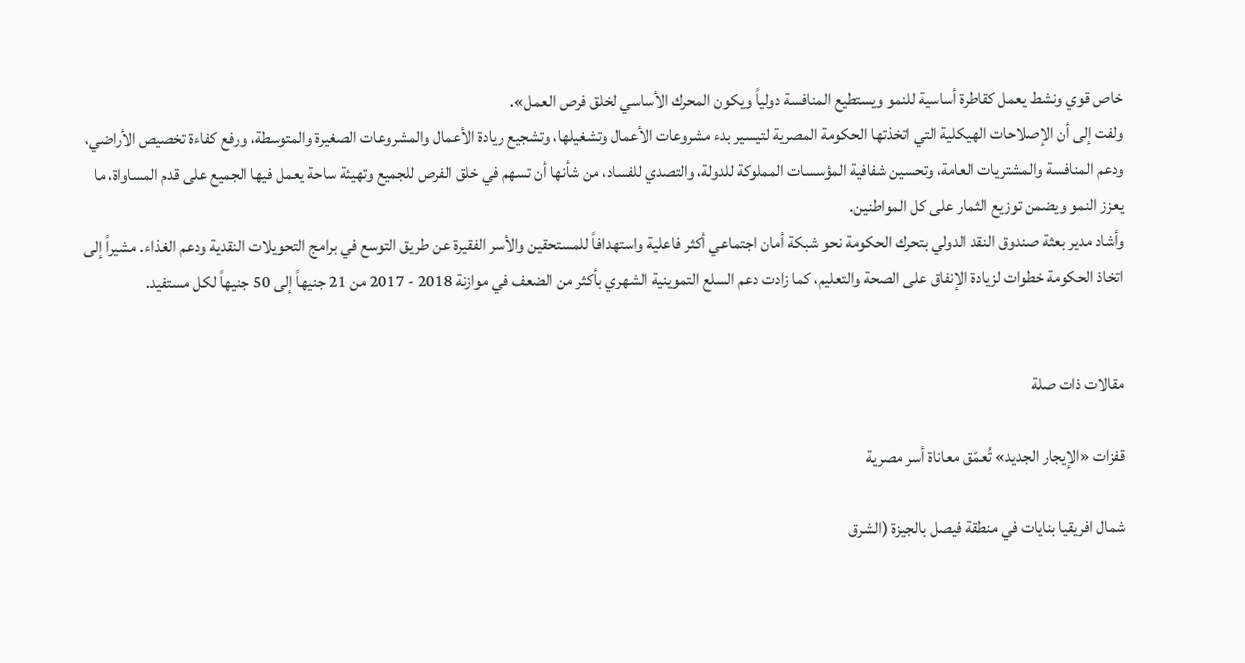خاص قوي ونشط يعمل كقاطرة أساسية للنمو ويستطيع المنافسة دولياً ويكون المحرك الأساسي لخلق فرص العمل».
ولفت إلى أن الإصلاحات الهيكلية التي اتخذتها الحكومة المصرية لتيسير بدء مشروعات الأعمال وتشغيلها، وتشجيع ريادة الأعمال والمشروعات الصغيرة والمتوسطة، ورفع كفاءة تخصيص الأراضي، ودعم المنافسة والمشتريات العامة، وتحسين شفافية المؤسسات المملوكة للدولة، والتصدي للفساد، من شأنها أن تسهم في خلق الفرص للجميع وتهيئة ساحة يعمل فيها الجميع على قدم المساواة، ما يعزز النمو ويضمن توزيع الثمار على كل المواطنين.
وأشاد مدير بعثة صندوق النقد الدولي بتحرك الحكومة نحو شبكة أمان اجتماعي أكثر فاعلية واستهدافاً للمستحقين والأسر الفقيرة عن طريق التوسع في برامج التحويلات النقدية ودعم الغذاء. مشيراً إلى اتخاذ الحكومة خطوات لزيادة الإنفاق على الصحة والتعليم، كما زادت دعم السلع التموينية الشهري بأكثر من الضعف في موازنة 2018 - 2017 من 21 جنيهاً إلى 50 جنيهاً لكل مستفيد.


مقالات ذات صلة

قفزات «الإيجار الجديد» تُعمّق معاناة أسر مصرية

شمال افريقيا بنايات في منطقة فيصل بالجيزة (الشرق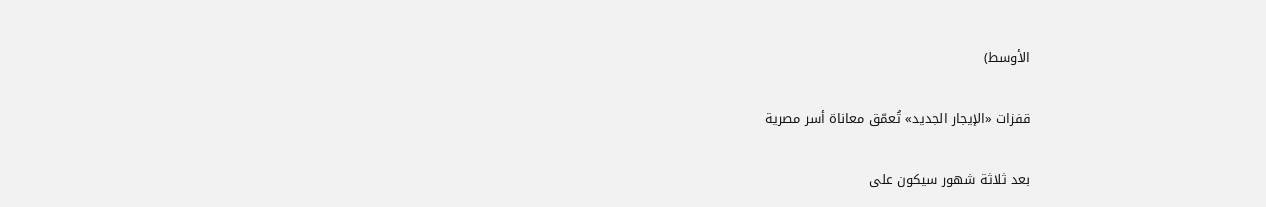الأوسط)

قفزات «الإيجار الجديد» تُعمّق معاناة أسر مصرية

بعد ثلاثة شهور سيكون على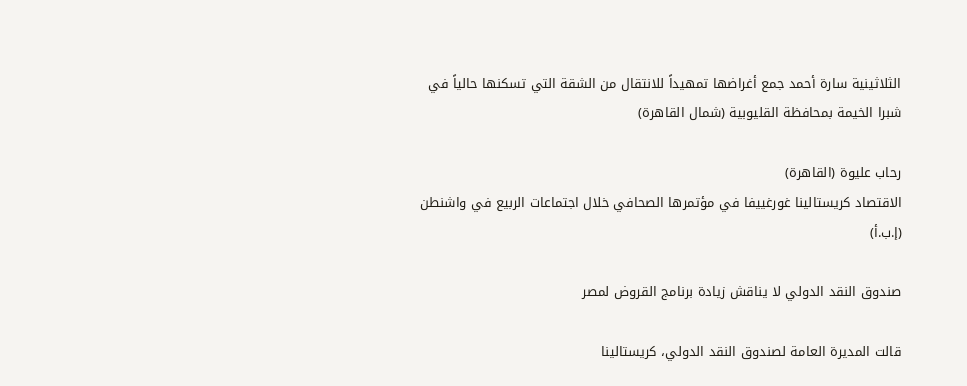الثلاثينية سارة أحمد جمع أغراضها تمهيداً للانتقال من الشقة التي تسكنها حالياً في شبرا الخيمة بمحافظة القليوبية (شمال القاهرة)

رحاب عليوة (القاهرة)
الاقتصاد كريستالينا غورغييفا في مؤتمرها الصحافي خلال اجتماعات الربيع في واشنطن (إ.ب.أ)

صندوق النقد الدولي لا يناقش زيادة برنامج القروض لمصر

قالت المديرة العامة لصندوق النقد الدولي، كريستالينا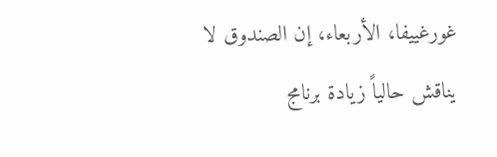غورغييفا، الأربعاء، إن الصندوق لا يناقش حالياً زيادة برنامج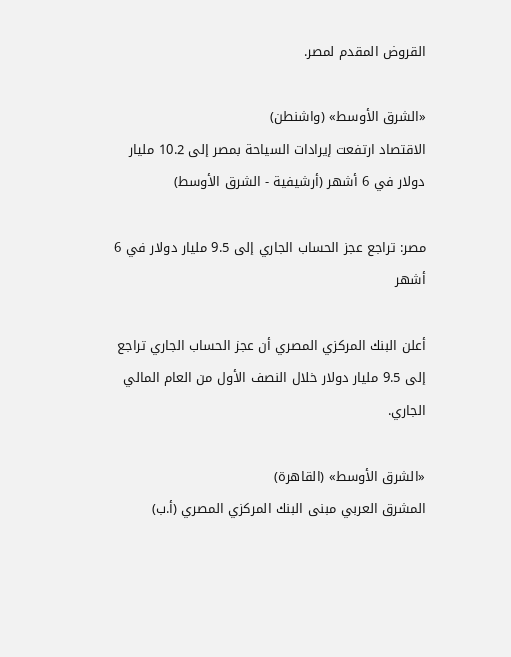القروض المقدم لمصر.

«الشرق الأوسط» (واشنطن)
الاقتصاد ارتفعت إيرادات السياحة بمصر إلى 10.2 مليار دولار في 6 أشهر (أرشيفية - الشرق الأوسط)

مصر: تراجع عجز الحساب الجاري إلى 9.5 مليار دولار في 6 أشهر

أعلن البنك المركزي المصري ‌أن عجز ‌الحساب الجاري تراجع إلى 9.5 مليار دولار خلال النصف الأول من العام المالي الجاري.

«الشرق الأوسط» (القاهرة)
المشرق العربي مبنى البنك المركزي المصري (أ.ب)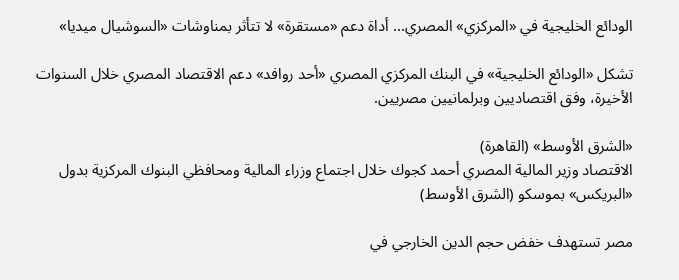الودائع الخليجية في «المركزي» المصري... أداة دعم «مستقرة» لا تتأثر بمناوشات «السوشيال ميديا»

تشكل «الودائع الخليجية» في البنك المركزي المصري «أحد روافد» دعم الاقتصاد المصري خلال السنوات الأخيرة، وفق اقتصاديين وبرلمانيين مصريين.

«الشرق الأوسط» (القاهرة)
الاقتصاد وزير المالية المصري أحمد كجوك خلال اجتماع وزراء المالية ومحافظي البنوك المركزية بدول «البريكس» بموسكو (الشرق الأوسط)

مصر تستهدف خفض حجم الدين الخارجي في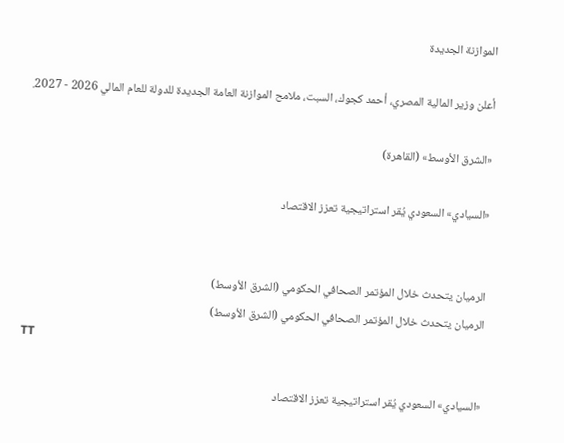الموازنة الجديدة

أعلن وزير المالية المصري، أحمد كجوك، السبت، ملامح الموازنة العامة الجديدة للدولة للعام المالي 2026 - 2027.

«الشرق الأوسط» (القاهرة)

«السيادي» السعودي يُقر استراتيجية تعزز الاقتصاد


الرميان يتحدث خلال المؤتمر الصحافي الحكومي (الشرق الأوسط)
الرميان يتحدث خلال المؤتمر الصحافي الحكومي (الشرق الأوسط)
TT

«السيادي» السعودي يُقر استراتيجية تعزز الاقتصاد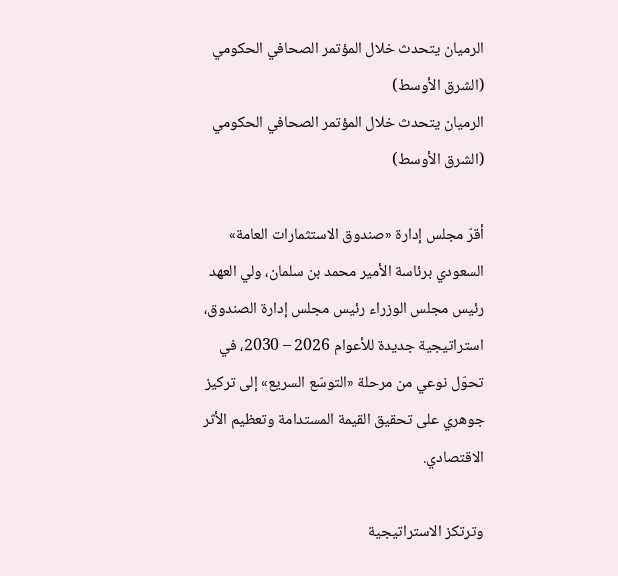الرميان يتحدث خلال المؤتمر الصحافي الحكومي (الشرق الأوسط)
الرميان يتحدث خلال المؤتمر الصحافي الحكومي (الشرق الأوسط)

أقرّ مجلس إدارة «صندوق الاستثمارات العامة» السعودي برئاسة الأمير محمد بن سلمان، ولي العهد رئيس مجلس الوزراء رئيس مجلس إدارة الصندوق، استراتيجية جديدة للأعوام 2026 – 2030، في تحوّل نوعي من مرحلة «التوسّع السريع» إلى تركيز جوهري على تحقيق القيمة المستدامة وتعظيم الأثر الاقتصادي.

وترتكز الاستراتيجية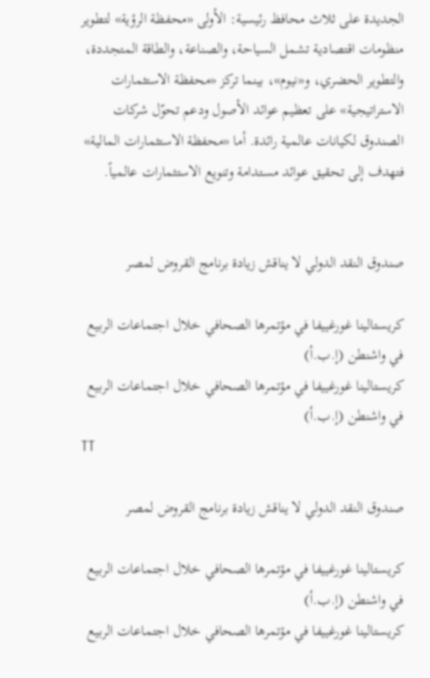الجديدة على ثلاث محافظ رئيسية: الأولى «محفظة الرؤية» لتطوير منظومات اقتصادية تشمل السياحة، والصناعة، والطاقة المتجددة، والتطوير الحضري، و«نيوم»، بينما تركز «محفظة الاستثمارات الاستراتيجية» على تعظيم عوائد الأصول ودعم تحوّل شركات الصندوق لكيانات عالمية رائدة. أما «محفظة الاستثمارات المالية» فتهدف إلى تحقيق عوائد مستدامة وتنويع الاستثمارات عالمياً.


صندوق النقد الدولي لا يناقش زيادة برنامج القروض لمصر

كريستالينا غورغييفا في مؤتمرها الصحافي خلال اجتماعات الربيع في واشنطن (إ.ب.أ)
كريستالينا غورغييفا في مؤتمرها الصحافي خلال اجتماعات الربيع في واشنطن (إ.ب.أ)
TT

صندوق النقد الدولي لا يناقش زيادة برنامج القروض لمصر

كريستالينا غورغييفا في مؤتمرها الصحافي خلال اجتماعات الربيع في واشنطن (إ.ب.أ)
كريستالينا غورغييفا في مؤتمرها الصحافي خلال اجتماعات الربيع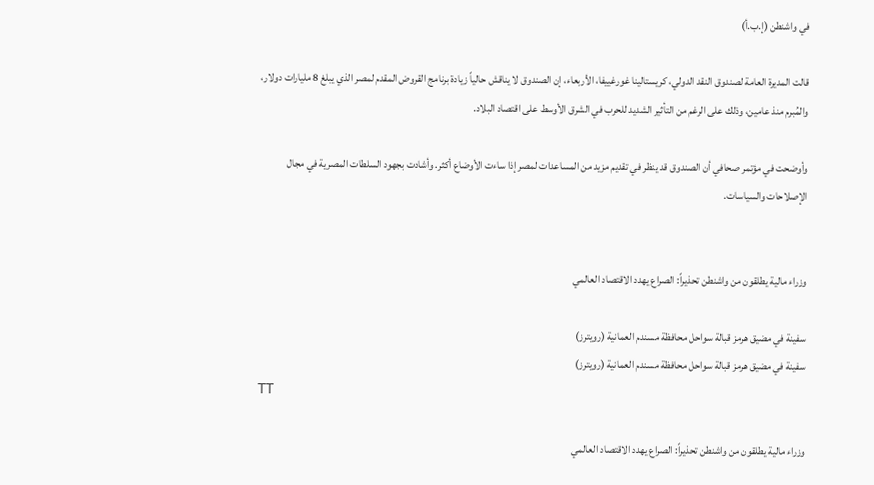في واشنطن (إ.ب.أ)

قالت المديرة العامة لصندوق النقد الدولي، كريستالينا غورغييفا، الأربعاء، إن الصندوق لا يناقش حالياً زيادة برنامج القروض المقدم لمصر الذي يبلغ 8 مليارات دولار، والمُبرم منذ عامين، وذلك على الرغم من التأثير الشديد للحرب في الشرق الأوسط على اقتصاد البلاد.

وأوضحت في مؤتمر صحافي أن الصندوق قد ينظر في تقديم مزيد من المساعدات لمصر إذا ساءت الأوضاع أكثر. وأشادت بجهود السلطات المصرية في مجال الإصلاحات والسياسات.


وزراء مالية يطلقون من واشنطن تحذيراً: الصراع يهدد الاقتصاد العالمي

سفينة في مضيق هرمز قبالة سواحل محافظة مسندم العمانية (رويترز)
سفينة في مضيق هرمز قبالة سواحل محافظة مسندم العمانية (رويترز)
TT

وزراء مالية يطلقون من واشنطن تحذيراً: الصراع يهدد الاقتصاد العالمي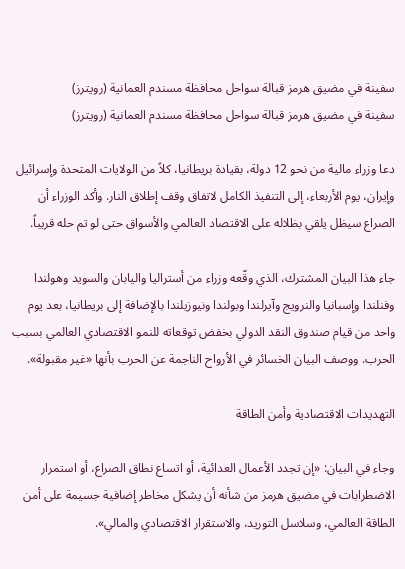سفينة في مضيق هرمز قبالة سواحل محافظة مسندم العمانية (رويترز)
سفينة في مضيق هرمز قبالة سواحل محافظة مسندم العمانية (رويترز)

دعا وزراء مالية من نحو 12 دولة، بقيادة بريطانيا، كلاً من الولايات المتحدة وإسرائيل وإيران، يوم الأربعاء، إلى التنفيذ الكامل لاتفاق وقف إطلاق النار. وأكد الوزراء أن الصراع سيظل يلقي بظلاله على الاقتصاد العالمي والأسواق حتى لو تم حله قريباً.

جاء هذا البيان المشترك، الذي وقّعه وزراء من أستراليا واليابان والسويد وهولندا وفنلندا وإسبانيا والنرويج وآيرلندا وبولندا ونيوزيلندا بالإضافة إلى بريطانيا، بعد يوم واحد من قيام صندوق النقد الدولي بخفض توقعاته للنمو الاقتصادي العالمي بسبب الحرب. ووصف البيان الخسائر في الأرواح الناجمة عن الحرب بأنها «غير مقبولة».

التهديدات الاقتصادية وأمن الطاقة

وجاء في البيان: «إن تجدد الأعمال العدائية، أو اتساع نطاق الصراع، أو استمرار الاضطرابات في مضيق هرمز من شأنه أن يشكل مخاطر إضافية جسيمة على أمن الطاقة العالمي، وسلاسل التوريد، والاستقرار الاقتصادي والمالي».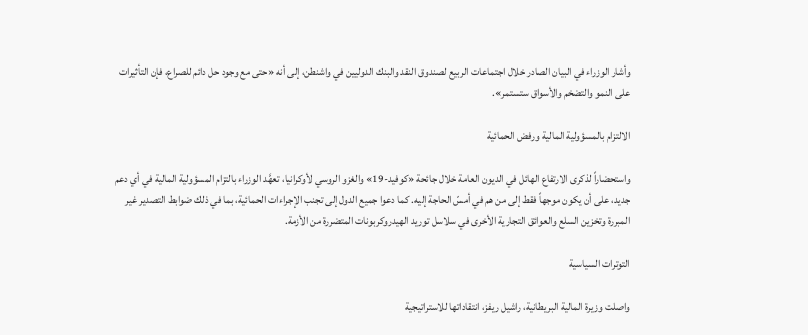وأشار الوزراء في البيان الصادر خلال اجتماعات الربيع لصندوق النقد والبنك الدوليين في واشنطن، إلى أنه «حتى مع وجود حل دائم للصراع، فإن التأثيرات على النمو والتضخم والأسواق ستستمر».

الالتزام بالمسؤولية المالية ورفض الحمائية

واستحضاراً لذكرى الارتفاع الهائل في الديون العامة خلال جائحة «كوفيد-19» والغزو الروسي لأوكرانيا، تعهَّد الوزراء بالتزام المسؤولية المالية في أي دعم جديد، على أن يكون موجهاً فقط إلى من هم في أمسّ الحاجة إليه. كما دعوا جميع الدول إلى تجنب الإجراءات الحمائية، بما في ذلك ضوابط التصدير غير المبررة وتخزين السلع والعوائق التجارية الأخرى في سلاسل توريد الهيدروكربونات المتضررة من الأزمة.

التوترات السياسية

واصلت وزيرة المالية البريطانية، راشيل ريفز، انتقاداتها للاستراتيجية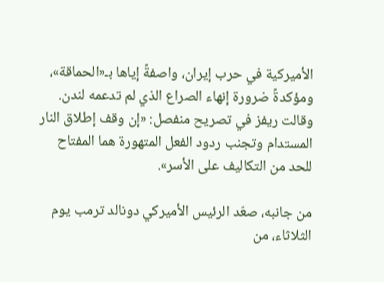الأميركية في حرب إيران، واصفةً إياها بـ«الحماقة»، ومؤكدةً ضرورة إنهاء الصراع الذي لم تدعمه لندن. وقالت ريفز في تصريح منفصل: «إن وقف إطلاق النار المستدام وتجنب ردود الفعل المتهورة هما المفتاح للحد من التكاليف على الأسر».

من جانبه، صعّد الرئيس الأميركي دونالد ترمب يوم الثلاثاء، من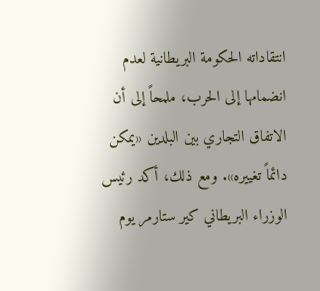انتقاداته الحكومة البريطانية لعدم انضمامها إلى الحرب، ملمحاً إلى أن الاتفاق التجاري بين البلدين «يمكن دائماً تغييره». ومع ذلك، أكد رئيس الوزراء البريطاني كير ستارمر يوم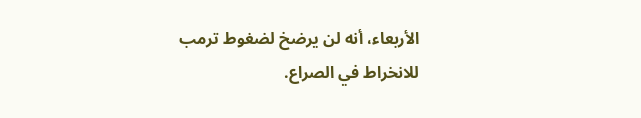الأربعاء، أنه لن يرضخ لضغوط ترمب للانخراط في الصراع.